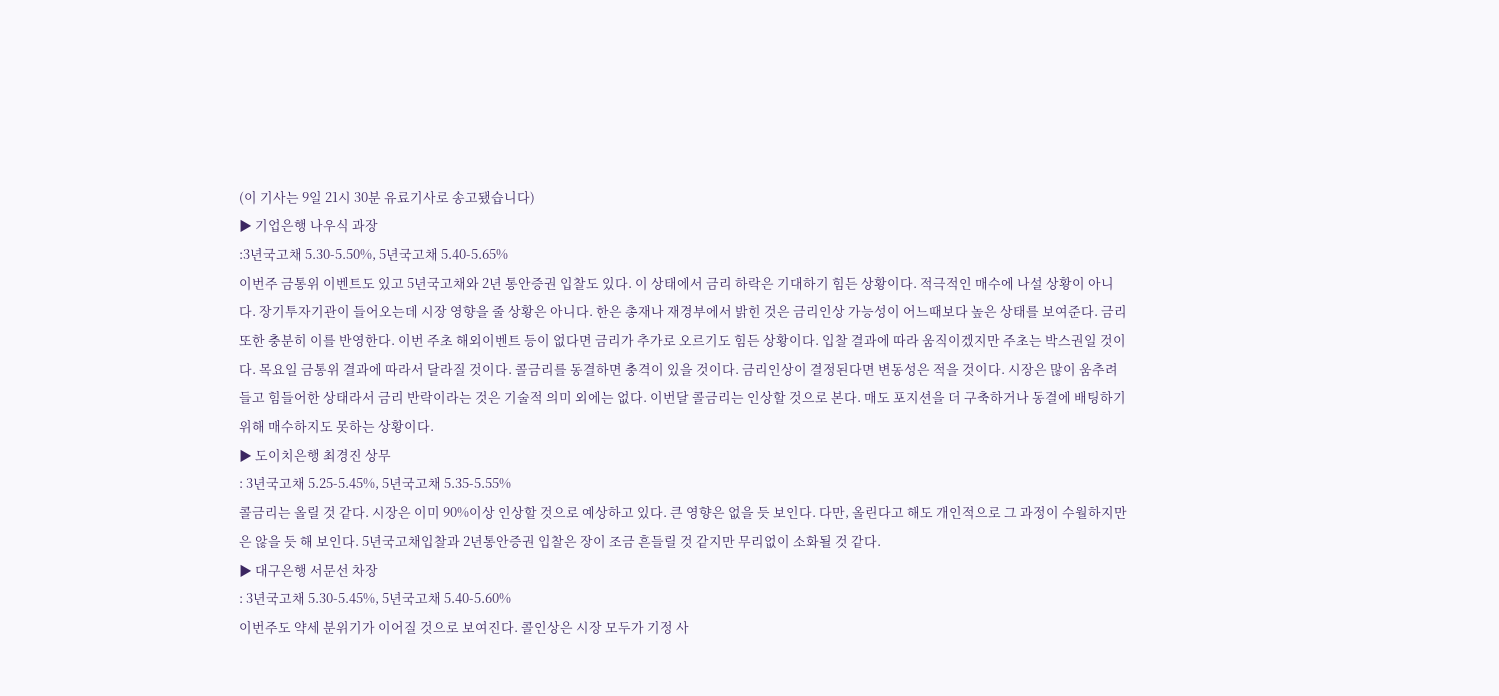(이 기사는 9일 21시 30분 유료기사로 송고됐습니다)
▶ 기업은행 나우식 과장
:3년국고채 5.30-5.50%, 5년국고채 5.40-5.65%
이번주 금통위 이벤트도 있고 5년국고채와 2년 통안증권 입찰도 있다. 이 상태에서 금리 하락은 기대하기 힘든 상황이다. 적극적인 매수에 나설 상황이 아니다. 장기투자기관이 들어오는데 시장 영향을 줄 상황은 아니다. 한은 총재나 재경부에서 밝힌 것은 금리인상 가능성이 어느때보다 높은 상태를 보여준다. 금리 또한 충분히 이를 반영한다. 이번 주초 해외이벤트 등이 없다면 금리가 추가로 오르기도 힘든 상황이다. 입찰 결과에 따라 움직이겠지만 주초는 박스권일 것이다. 목요일 금통위 결과에 따라서 달라질 것이다. 콜금리를 동결하면 충격이 있을 것이다. 금리인상이 결정된다면 변동성은 적을 것이다. 시장은 많이 움추려들고 힘들어한 상태라서 금리 반락이라는 것은 기술적 의미 외에는 없다. 이번달 콜금리는 인상할 것으로 본다. 매도 포지션을 더 구축하거나 동결에 배팅하기 위해 매수하지도 못하는 상황이다.
▶ 도이치은행 최경진 상무
: 3년국고채 5.25-5.45%, 5년국고채 5.35-5.55%
콜금리는 올릴 것 같다. 시장은 이미 90%이상 인상할 것으로 예상하고 있다. 큰 영향은 없을 듯 보인다. 다만, 올린다고 해도 개인적으로 그 과정이 수월하지만은 않을 듯 해 보인다. 5년국고채입찰과 2년통안증권 입찰은 장이 조금 흔들릴 것 같지만 무리없이 소화될 것 같다.
▶ 대구은행 서문선 차장
: 3년국고채 5.30-5.45%, 5년국고채 5.40-5.60%
이번주도 약세 분위기가 이어질 것으로 보여진다. 콜인상은 시장 모두가 기정 사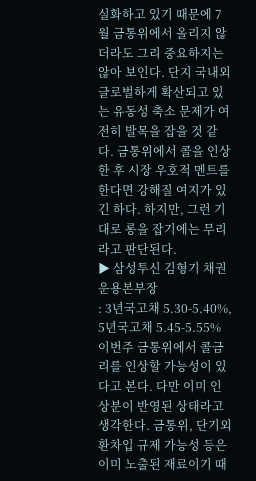실화하고 있기 때문에 7월 금통위에서 올리지 않더라도 그리 중요하지는 않아 보인다. 단지 국내외 글로벌하게 확산되고 있는 유동성 축소 문제가 여전히 발목을 잡을 것 같다. 금통위에서 콜을 인상한 후 시장 우호적 멘트를 한다면 강해질 여지가 있긴 하다. 하지만, 그런 기대로 롱을 잡기에는 무리라고 판단된다.
▶ 삼성투신 김형기 채권운용본부장
: 3년국고채 5.30-5.40%, 5년국고채 5.45-5.55%
이번주 금통위에서 콜금리를 인상할 가능성이 있다고 본다. 다만 이미 인상분이 반영된 상태라고 생각한다. 금통위, 단기외환차입 규제 가능성 등은 이미 노출된 재료이기 때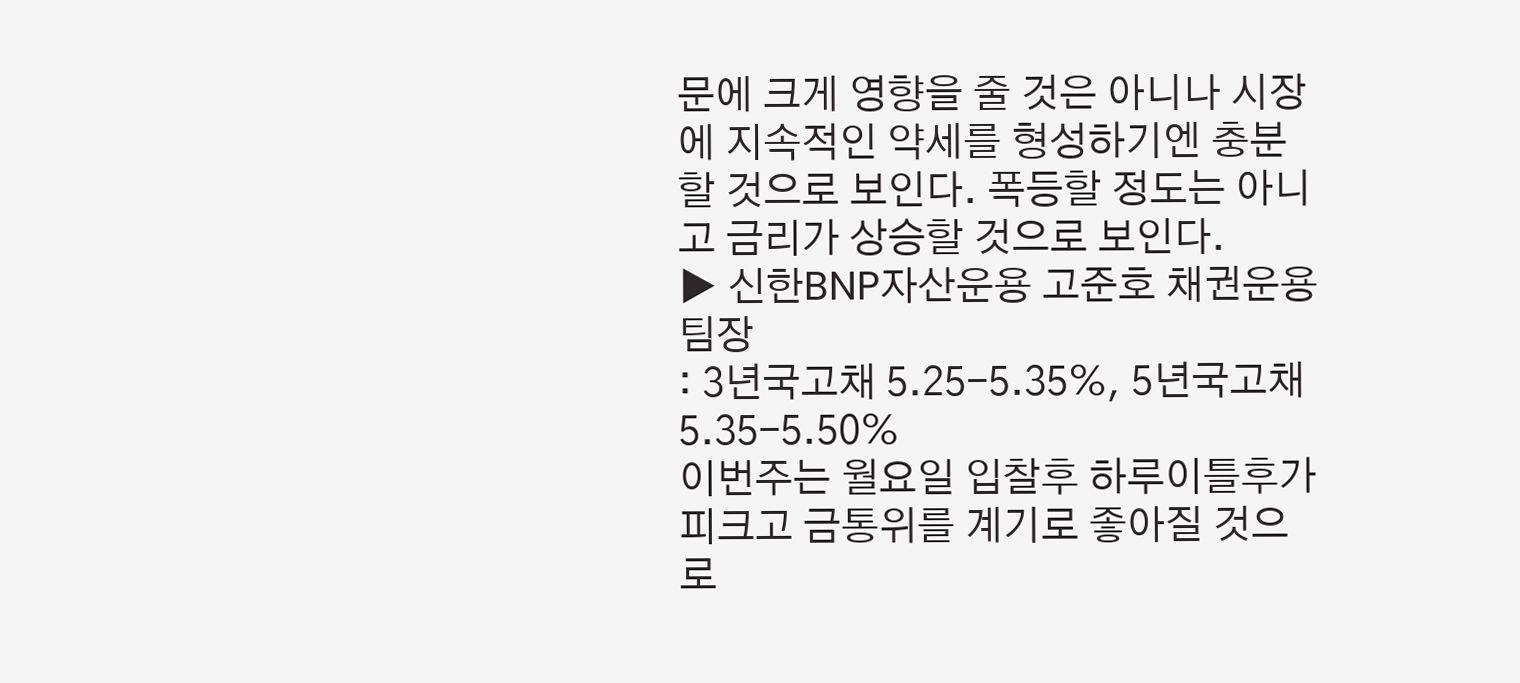문에 크게 영향을 줄 것은 아니나 시장에 지속적인 약세를 형성하기엔 충분할 것으로 보인다. 폭등할 정도는 아니고 금리가 상승할 것으로 보인다.
▶ 신한BNP자산운용 고준호 채권운용팀장
: 3년국고채 5.25-5.35%, 5년국고채 5.35-5.50%
이번주는 월요일 입찰후 하루이틀후가 피크고 금통위를 계기로 좋아질 것으로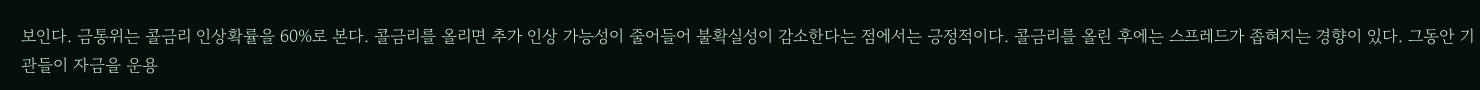보인다. 금통위는 콜금리 인상확률을 60%로 본다. 콜금리를 올리면 추가 인상 가능성이 줄어들어 불확실성이 감소한다는 점에서는 긍정적이다. 콜금리를 올린 후에는 스프레드가 좁혀지는 경향이 있다. 그동안 기관들이 자금을 운용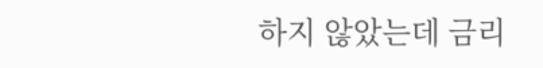하지 않았는데 금리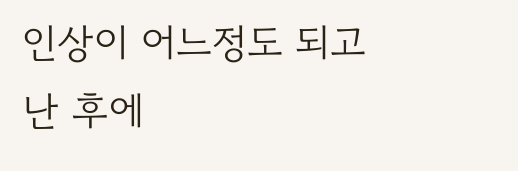인상이 어느정도 되고 난 후에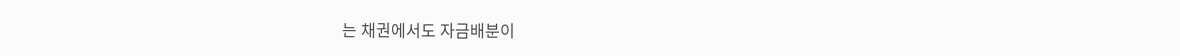는 채권에서도 자금배분이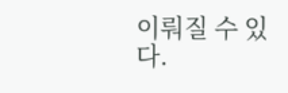이뤄질 수 있다.